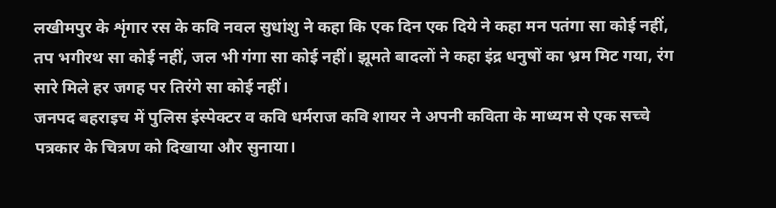लखीमपुर के शृंगार रस के कवि नवल सुधांशु ने कहा कि एक दिन एक दिये ने कहा मन पतंगा सा कोई नहीं, तप भगीरथ सा कोई नहीं, जल भी गंगा सा कोई नहीं। झूमते बादलों ने कहा इंद्र धनुषों का भ्रम मिट गया, रंग सारे मिले हर जगह पर तिरंगे सा कोई नहीं।
जनपद बहराइच में पुलिस इंस्पेक्टर व कवि धर्मराज कवि शायर ने अपनी कविता के माध्यम से एक सच्चे पत्रकार के चित्रण को दिखाया और सुनाया।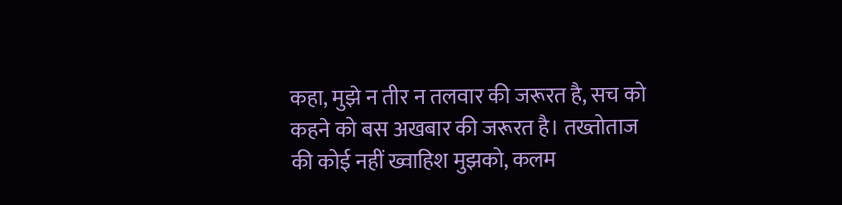कहा, मुझे न तीर न तलवार की जरूरत है, सच को कहने को बस अखबार की जरूरत है। तख्तोताज की कोई नहीं ख्वाहिश मुझको, कलम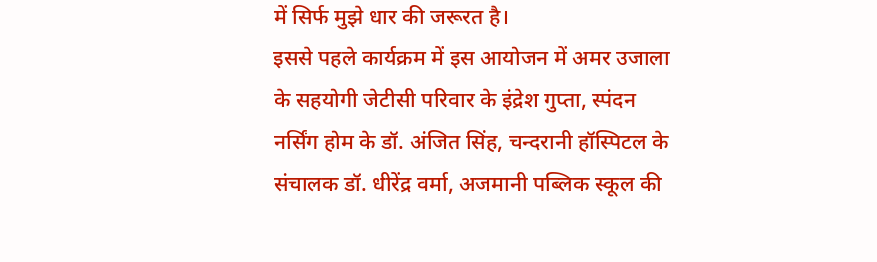में सिर्फ मुझे धार की जरूरत है।
इससे पहले कार्यक्रम में इस आयोजन में अमर उजाला के सहयोगी जेटीसी परिवार के इंद्रेश गुप्ता, स्पंदन नर्सिंग होम के डॉ. अंजित सिंह, चन्दरानी हॉस्पिटल के संचालक डॉ. धीरेंद्र वर्मा, अजमानी पब्लिक स्कूल की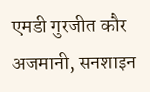एमडी गुरजीत कौर अजमानी, सनशाइन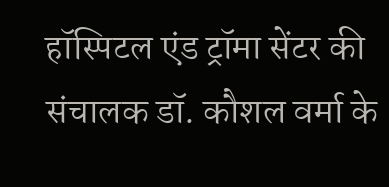हॉस्पिटल एंड ट्रॉमा सेंटर की संचालक डॉ. कौशल वर्मा के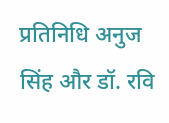प्रतिनिधि अनुज सिंह और डॉ. रवि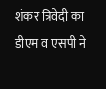शंकर त्रिवेदी का डीएम व एसपी ने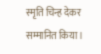स्मृति चिन्ह देकर सम्मानित किया।